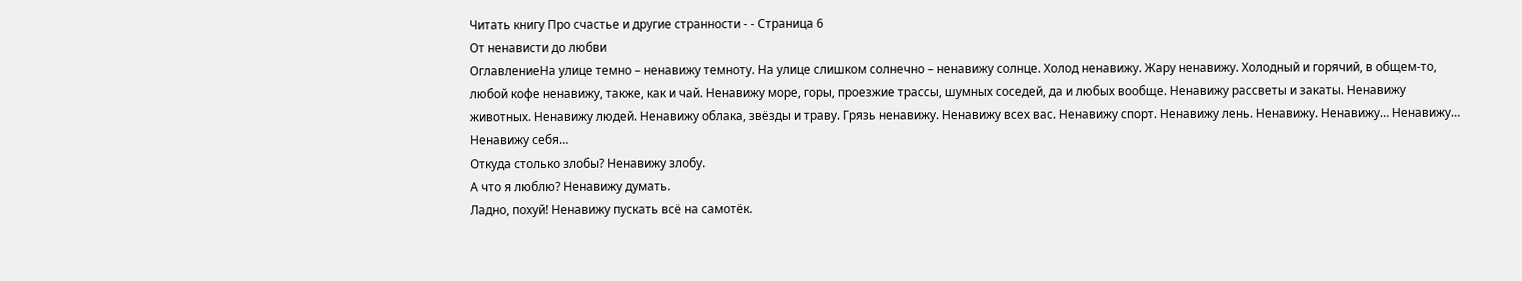Читать книгу Про счастье и другие странности - - Страница 6
От ненависти до любви
ОглавлениеНа улице темно – ненавижу темноту. На улице слишком солнечно – ненавижу солнце. Холод ненавижу. Жару ненавижу. Холодный и горячий, в общем-то, любой кофе ненавижу, также, как и чай. Ненавижу море, горы, проезжие трассы, шумных соседей, да и любых вообще. Ненавижу рассветы и закаты. Ненавижу животных. Ненавижу людей. Ненавижу облака, звёзды и траву. Грязь ненавижу. Ненавижу всех вас. Ненавижу спорт. Ненавижу лень. Ненавижу. Ненавижу… Ненавижу… Ненавижу себя…
Откуда столько злобы? Ненавижу злобу.
А что я люблю? Ненавижу думать.
Ладно, похуй! Ненавижу пускать всё на самотёк.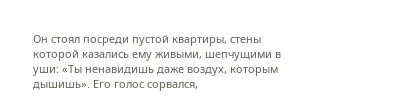Он стоял посреди пустой квартиры, стены которой казались ему живыми, шепчущими в уши: «Ты ненавидишь даже воздух, которым дышишь». Его голос сорвался,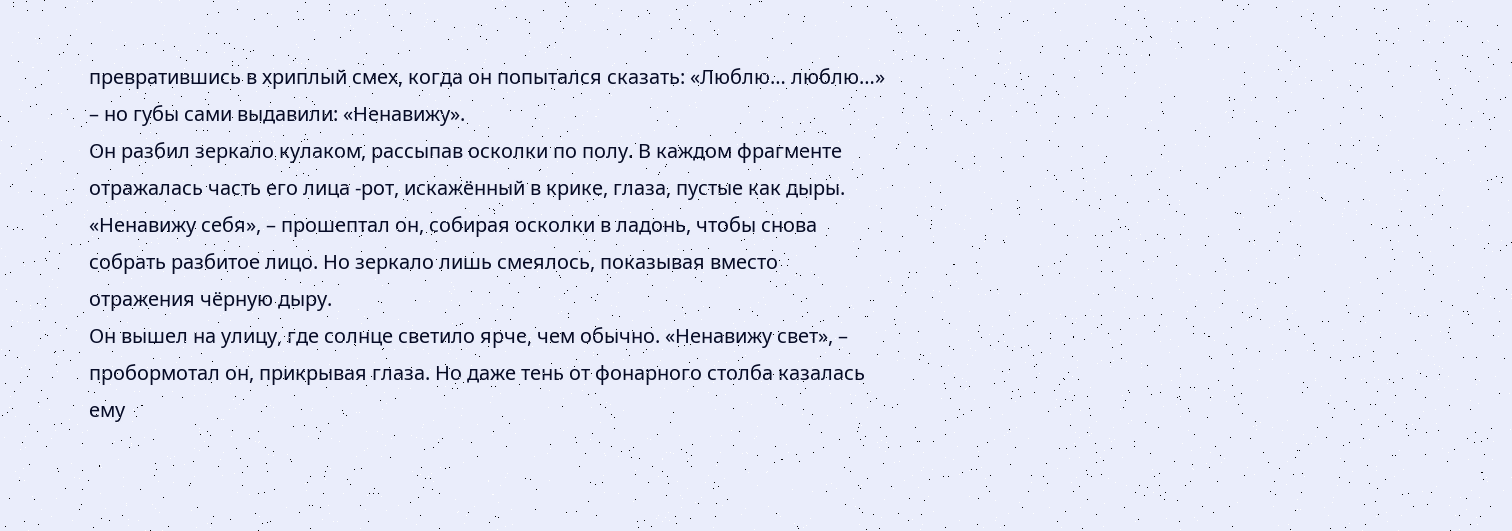превратившись в хриплый смех, когда он попытался сказать: «Люблю… люблю…» – но губы сами выдавили: «Ненавижу».
Он разбил зеркало кулаком, рассыпав осколки по полу. В каждом фрагменте отражалась часть его лица -рот, искажённый в крике, глаза, пустые как дыры. «Ненавижу себя», – прошептал он, собирая осколки в ладонь, чтобы снова собрать разбитое лицо. Но зеркало лишь смеялось, показывая вместо отражения чёрную дыру.
Он вышел на улицу, где солнце светило ярче, чем обычно. «Ненавижу свет», – пробормотал он, прикрывая глаза. Но даже тень от фонарного столба казалась ему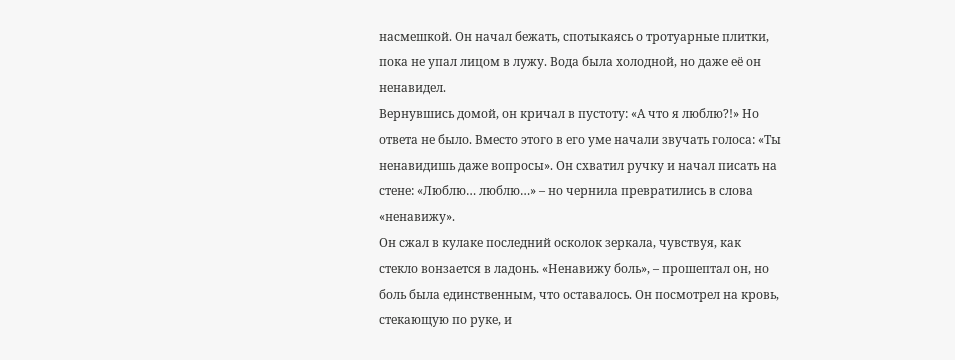насмешкой. Он начал бежать, спотыкаясь о тротуарные плитки, пока не упал лицом в лужу. Вода была холодной, но даже её он ненавидел.
Вернувшись домой, он кричал в пустоту: «А что я люблю?!» Но ответа не было. Вместо этого в его уме начали звучать голоса: «Ты ненавидишь даже вопросы». Он схватил ручку и начал писать на стене: «Люблю… люблю…» – но чернила превратились в слова «ненавижу».
Он сжал в кулаке последний осколок зеркала, чувствуя, как стекло вонзается в ладонь. «Ненавижу боль», – прошептал он, но боль была единственным, что оставалось. Он посмотрел на кровь, стекающую по руке, и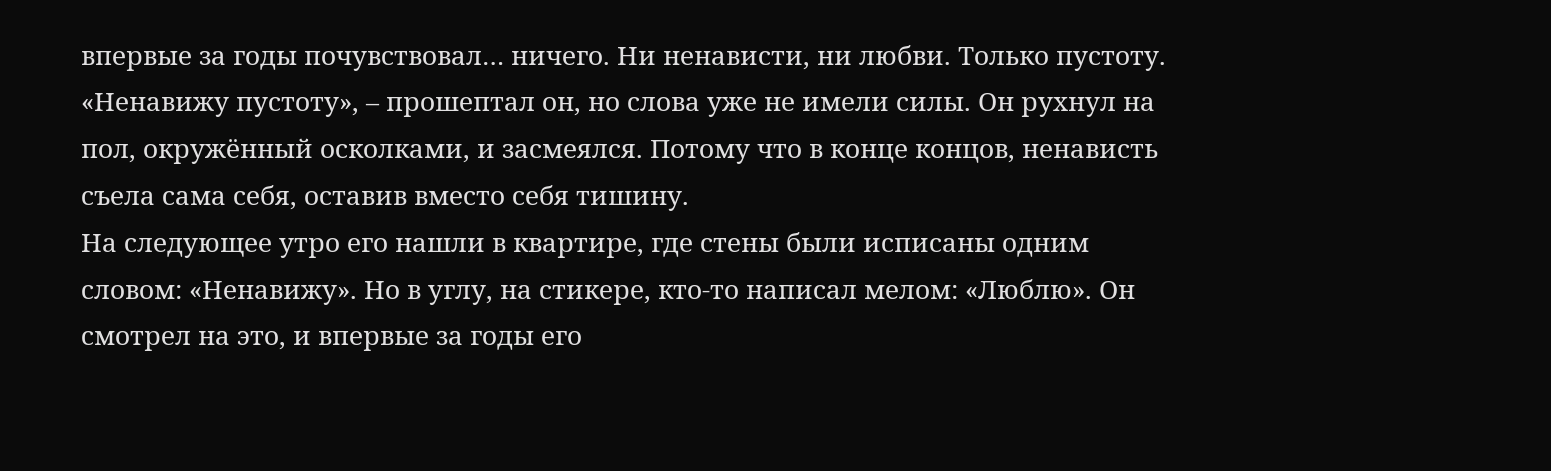впервые за годы почувствовал… ничего. Ни ненависти, ни любви. Только пустоту.
«Ненавижу пустоту», – прошептал он, но слова уже не имели силы. Он рухнул на пол, окружённый осколками, и засмеялся. Потому что в конце концов, ненависть съела сама себя, оставив вместо себя тишину.
На следующее утро его нашли в квартире, где стены были исписаны одним словом: «Ненавижу». Но в углу, на стикере, кто-то написал мелом: «Люблю». Он смотрел на это, и впервые за годы его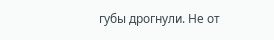губы дрогнули. Не от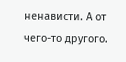ненависти. А от чего-то другого.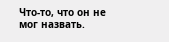Что-то, что он не мог назвать.